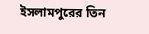ইসলামপুরের তিন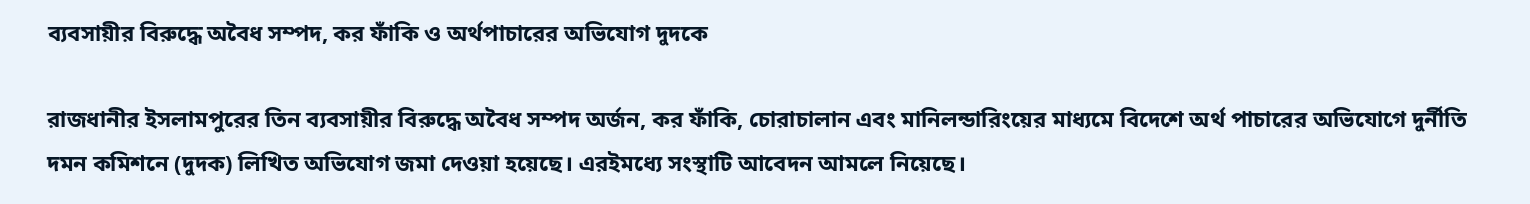ব্যবসায়ীর বিরুদ্ধে অবৈধ সম্পদ, কর ফাঁকি ও অর্থপাচারের অভিযোগ দুদকে

রাজধানীর ইসলামপুরের তিন ব্যবসায়ীর বিরুদ্ধে অবৈধ সম্পদ অর্জন, কর ফাঁকি, চোরাচালান এবং মানিলন্ডারিংয়ের মাধ্যমে বিদেশে অর্থ পাচারের অভিযোগে দুর্নীতি দমন কমিশনে (দুদক) লিখিত অভিযোগ জমা দেওয়া হয়েছে। এরইমধ্যে সংস্থাটি আবেদন আমলে নিয়েছে।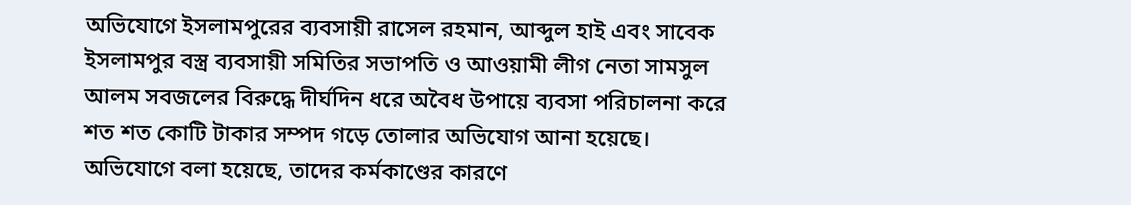অভিযোগে ইসলামপুরের ব্যবসায়ী রাসেল রহমান, আব্দুল হাই এবং সাবেক ইসলামপুর বস্ত্র ব্যবসায়ী সমিতির সভাপতি ও আওয়ামী লীগ নেতা সামসুল আলম সবজলের বিরুদ্ধে দীর্ঘদিন ধরে অবৈধ উপায়ে ব্যবসা পরিচালনা করে শত শত কোটি টাকার সম্পদ গড়ে তোলার অভিযোগ আনা হয়েছে। অভিযোগে বলা হয়েছে, তাদের কর্মকাণ্ডের কারণে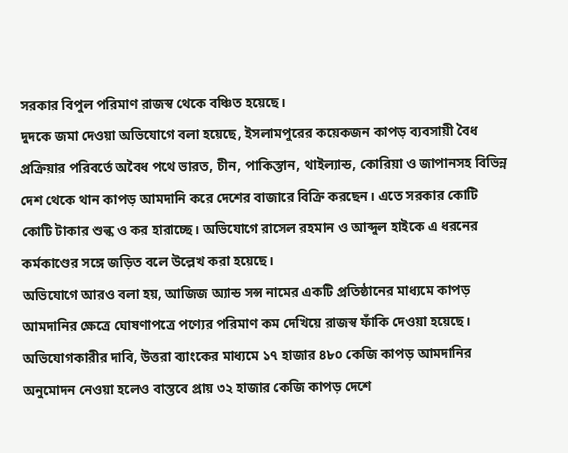সরকার বিপুল পরিমাণ রাজস্ব থেকে বঞ্চিত হয়েছে।
দুদকে জমা দেওয়া অভিযোগে বলা হয়েছে, ইসলামপুরের কয়েকজন কাপড় ব্যবসায়ী বৈধ প্রক্রিয়ার পরিবর্তে অবৈধ পথে ভারত, চীন, পাকিস্তান, থাইল্যান্ড, কোরিয়া ও জাপানসহ বিভিন্ন দেশ থেকে থান কাপড় আমদানি করে দেশের বাজারে বিক্রি করছেন। এতে সরকার কোটি কোটি টাকার শুল্ক ও কর হারাচ্ছে। অভিযোগে রাসেল রহমান ও আব্দুল হাইকে এ ধরনের কর্মকাণ্ডের সঙ্গে জড়িত বলে উল্লেখ করা হয়েছে।
অভিযোগে আরও বলা হয়, আজিজ অ্যান্ড সন্স নামের একটি প্রতিষ্ঠানের মাধ্যমে কাপড় আমদানির ক্ষেত্রে ঘোষণাপত্রে পণ্যের পরিমাণ কম দেখিয়ে রাজস্ব ফাঁকি দেওয়া হয়েছে। অভিযোগকারীর দাবি, উত্তরা ব্যাংকের মাধ্যমে ১৭ হাজার ৪৮০ কেজি কাপড় আমদানির অনুমোদন নেওয়া হলেও বাস্তবে প্রায় ৩২ হাজার কেজি কাপড় দেশে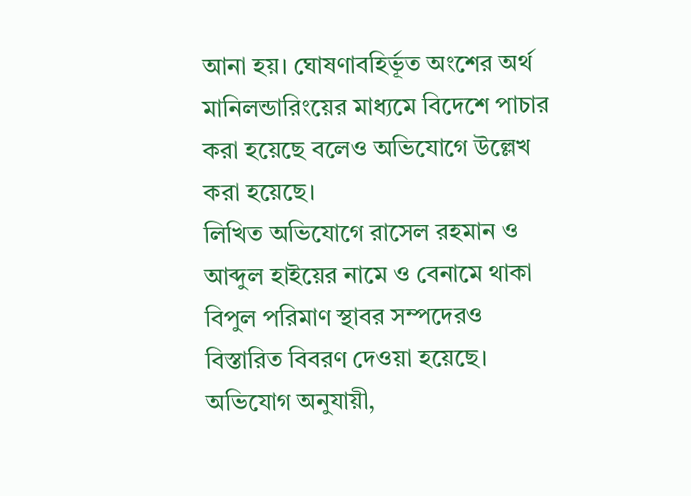আনা হয়। ঘোষণাবহির্ভূত অংশের অর্থ মানিলন্ডারিংয়ের মাধ্যমে বিদেশে পাচার করা হয়েছে বলেও অভিযোগে উল্লেখ করা হয়েছে।
লিখিত অভিযোগে রাসেল রহমান ও আব্দুল হাইয়ের নামে ও বেনামে থাকা বিপুল পরিমাণ স্থাবর সম্পদেরও বিস্তারিত বিবরণ দেওয়া হয়েছে। অভিযোগ অনুযায়ী,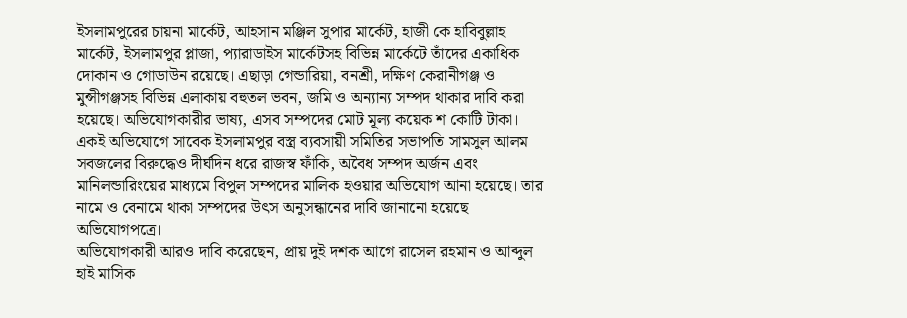ইসলামপুরের চায়না মার্কেট, আহসান মঞ্জিল সুপার মার্কেট, হাজী কে হাবিবুল্লাহ মার্কেট, ইসলামপুর প্লাজা, প্যারাডাইস মার্কেটসহ বিভিন্ন মার্কেটে তাঁদের একাধিক দোকান ও গোডাউন রয়েছে। এছাড়া গেন্ডারিয়া, বনশ্রী, দক্ষিণ কেরানীগঞ্জ ও মুন্সীগঞ্জসহ বিভিন্ন এলাকায় বহুতল ভবন, জমি ও অন্যান্য সম্পদ থাকার দাবি করা হয়েছে। অভিযোগকারীর ভাষ্য, এসব সম্পদের মোট মূল্য কয়েক শ কোটি টাকা।
একই অভিযোগে সাবেক ইসলামপুর বস্ত্র ব্যবসায়ী সমিতির সভাপতি সামসুল আলম সবজলের বিরুদ্ধেও দীর্ঘদিন ধরে রাজস্ব ফাঁকি, অবৈধ সম্পদ অর্জন এবং মানিলন্ডারিংয়ের মাধ্যমে বিপুল সম্পদের মালিক হওয়ার অভিযোগ আনা হয়েছে। তার নামে ও বেনামে থাকা সম্পদের উৎস অনুসন্ধানের দাবি জানানো হয়েছে অভিযোগপত্রে।
অভিযোগকারী আরও দাবি করেছেন, প্রায় দুই দশক আগে রাসেল রহমান ও আব্দুল হাই মাসিক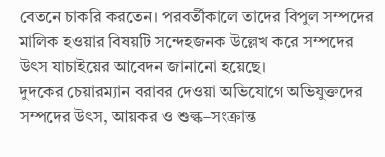বেতনে চাকরি করতেন। পরবর্তীকালে তাদের বিপুল সম্পদের মালিক হওয়ার বিষয়টি সন্দেহজনক উল্লেখ করে সম্পদের উৎস যাচাইয়ের আবেদন জানানো হয়েছে।
দুদকের চেয়ারম্যান বরাবর দেওয়া অভিযোগে অভিযুক্তদের সম্পদের উৎস, আয়কর ও শুল্ক–সংক্রান্ত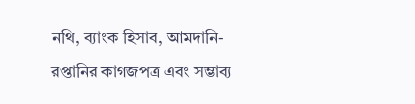নথি, ব্যাংক হিসাব, আমদানি-রপ্তানির কাগজপত্র এবং সম্ভাব্য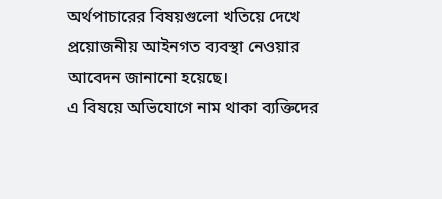অর্থপাচারের বিষয়গুলো খতিয়ে দেখে প্রয়োজনীয় আইনগত ব্যবস্থা নেওয়ার আবেদন জানানো হয়েছে।
এ বিষয়ে অভিযোগে নাম থাকা ব্যক্তিদের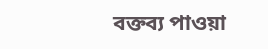বক্তব্য পাওয়া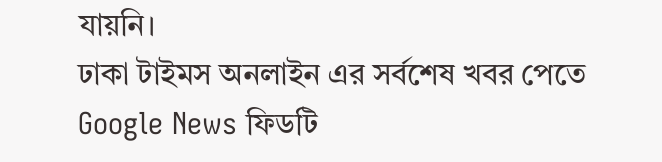যায়নি।
ঢাকা টাইমস অনলাইন এর সর্বশেষ খবর পেতে Google News ফিডটি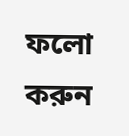ফলো করুন